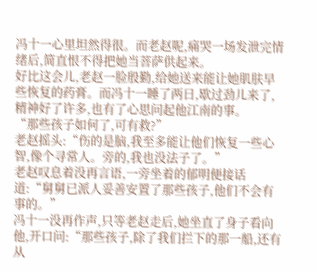冯十一心里坦然得很。而老赵呢,痛哭一场发泄完情绪后,简直恨不得把她当菩萨供起来。
好比这会儿,老赵一脸殷勤,给她送来能让她肌肤早些恢复的药膏。而冯十一睡了两日,歇过劲儿来了,精神好了许多,也有了心思问起他江南的事。
“那些孩子如何了,可有救?”
老赵摇头:“伤的是脑,我至多能让他们恢复一些心智,像个寻常人。旁的,我也没法子了。”
老赵叹息着没再言语,一旁坐着的郁明便接话道:“舅舅已派人妥善安置了那些孩子,他们不会有事的。”
冯十一没再作声,只等老赵走后,她坐直了身子看向他,开口问:“那些孩子,除了我们拦下的那一船,还有从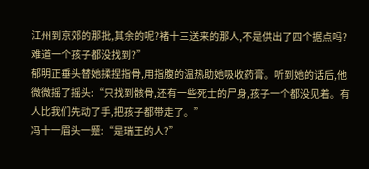江州到京郊的那批,其余的呢?褚十三送来的那人,不是供出了四个据点吗?难道一个孩子都没找到?”
郁明正垂头替她揉捏指骨,用指腹的温热助她吸收药膏。听到她的话后,他微微摇了摇头:“只找到骸骨,还有一些死士的尸身,孩子一个都没见着。有人比我们先动了手,把孩子都带走了。”
冯十一眉头一蹙:“是瑞王的人?”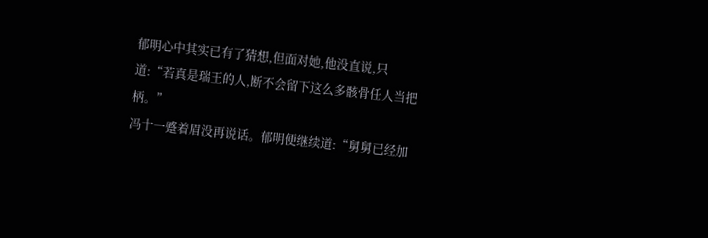郁明心中其实已有了猜想,但面对她,他没直说,只道:“若真是瑞王的人,断不会留下这么多骸骨任人当把柄。”
冯十一蹙着眉没再说话。郁明便继续道:“舅舅已经加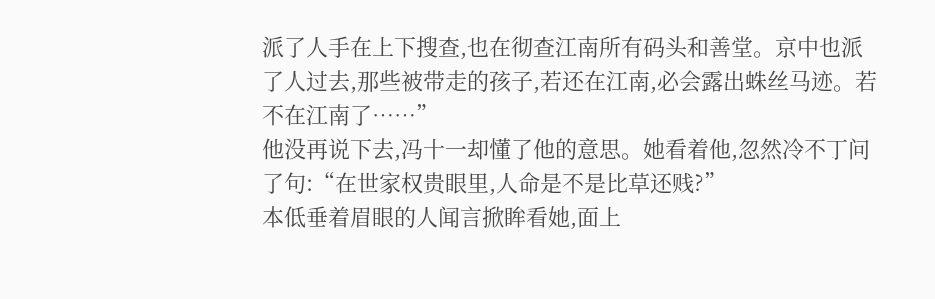派了人手在上下搜查,也在彻查江南所有码头和善堂。京中也派了人过去,那些被带走的孩子,若还在江南,必会露出蛛丝马迹。若不在江南了……”
他没再说下去,冯十一却懂了他的意思。她看着他,忽然冷不丁问了句:“在世家权贵眼里,人命是不是比草还贱?”
本低垂着眉眼的人闻言掀眸看她,面上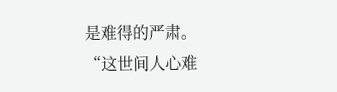是难得的严肃。
“这世间人心难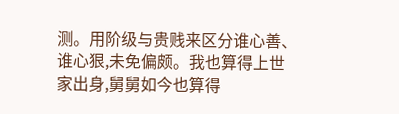测。用阶级与贵贱来区分谁心善、谁心狠,未免偏颇。我也算得上世家出身,舅舅如今也算得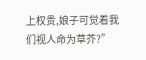上权贵,娘子可觉着我们视人命为草芥?”